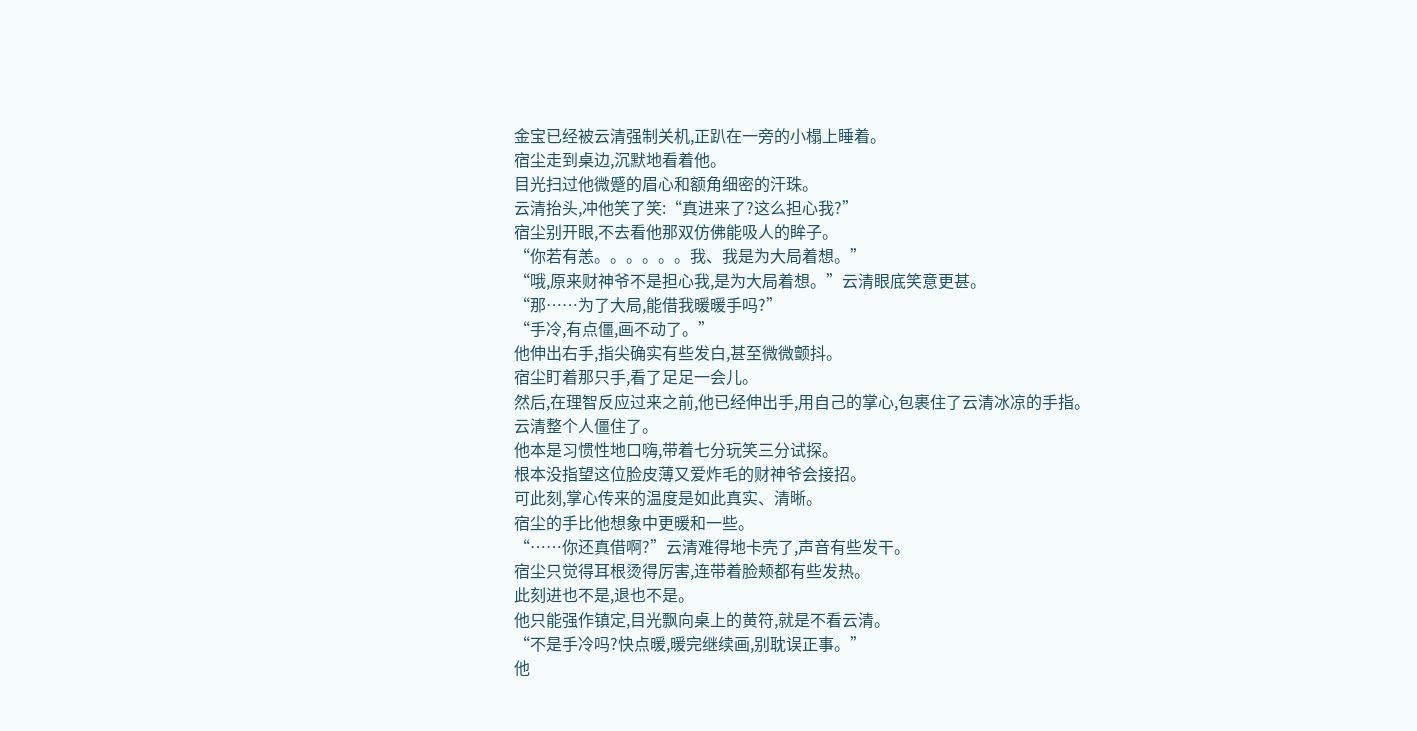金宝已经被云清强制关机,正趴在一旁的小榻上睡着。
宿尘走到桌边,沉默地看着他。
目光扫过他微蹙的眉心和额角细密的汗珠。
云清抬头,冲他笑了笑:“真进来了?这么担心我?”
宿尘别开眼,不去看他那双仿佛能吸人的眸子。
“你若有恙。。。。。。我、我是为大局着想。”
“哦,原来财神爷不是担心我,是为大局着想。”云清眼底笑意更甚。
“那……为了大局,能借我暖暖手吗?”
“手冷,有点僵,画不动了。”
他伸出右手,指尖确实有些发白,甚至微微颤抖。
宿尘盯着那只手,看了足足一会儿。
然后,在理智反应过来之前,他已经伸出手,用自己的掌心,包裹住了云清冰凉的手指。
云清整个人僵住了。
他本是习惯性地口嗨,带着七分玩笑三分试探。
根本没指望这位脸皮薄又爱炸毛的财神爷会接招。
可此刻,掌心传来的温度是如此真实、清晰。
宿尘的手比他想象中更暖和一些。
“……你还真借啊?”云清难得地卡壳了,声音有些发干。
宿尘只觉得耳根烫得厉害,连带着脸颊都有些发热。
此刻进也不是,退也不是。
他只能强作镇定,目光飘向桌上的黄符,就是不看云清。
“不是手冷吗?快点暖,暖完继续画,别耽误正事。”
他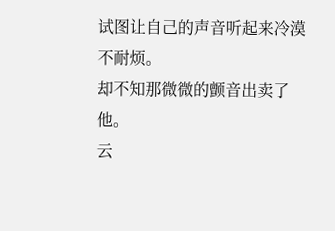试图让自己的声音听起来冷漠不耐烦。
却不知那微微的颤音出卖了他。
云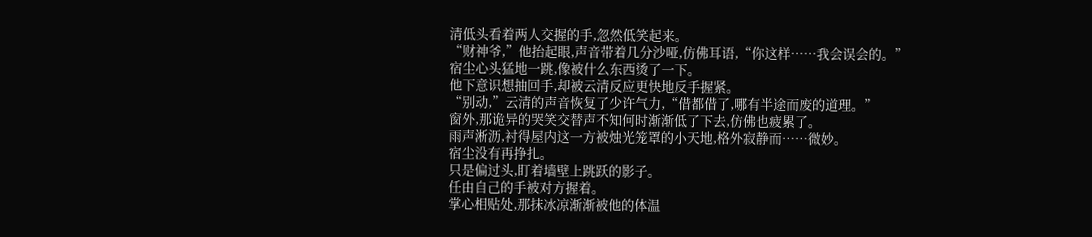清低头看着两人交握的手,忽然低笑起来。
“财神爷,”他抬起眼,声音带着几分沙哑,仿佛耳语,“你这样……我会误会的。”
宿尘心头猛地一跳,像被什么东西烫了一下。
他下意识想抽回手,却被云清反应更快地反手握紧。
“别动,”云清的声音恢复了少许气力,“借都借了,哪有半途而废的道理。”
窗外,那诡异的哭笑交替声不知何时渐渐低了下去,仿佛也疲累了。
雨声淅沥,衬得屋内这一方被烛光笼罩的小天地,格外寂静而……微妙。
宿尘没有再挣扎。
只是偏过头,盯着墙壁上跳跃的影子。
任由自己的手被对方握着。
掌心相贴处,那抹冰凉渐渐被他的体温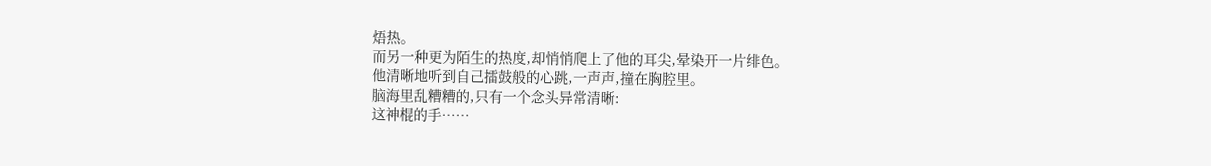焐热。
而另一种更为陌生的热度,却悄悄爬上了他的耳尖,晕染开一片绯色。
他清晰地听到自己擂鼓般的心跳,一声声,撞在胸腔里。
脑海里乱糟糟的,只有一个念头异常清晰:
这神棍的手……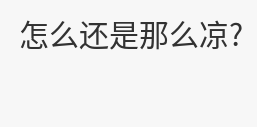怎么还是那么凉?